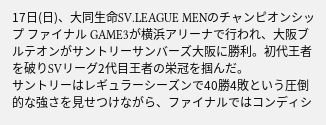17日(日)、大同生命SV.LEAGUE MENのチャンピオンシップ ファイナル GAME3が横浜アリーナで行われ、大阪ブルテオンがサントリーサンバーズ大阪に勝利。初代王者を破りSVリーグ2代目王者の栄冠を掴んだ。
サントリーはレギュラーシーズンで40勝4敗という圧倒的な強さを見せつけながら、ファイナルではコンディシ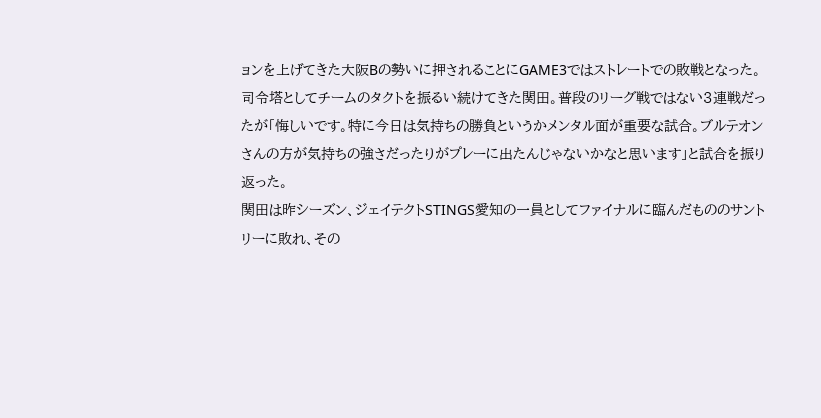ョンを上げてきた大阪Bの勢いに押されることにGAME3ではストレートでの敗戦となった。
司令塔としてチームのタクトを振るい続けてきた関田。普段のリーグ戦ではない3連戦だったが「悔しいです。特に今日は気持ちの勝負というかメンタル面が重要な試合。ブルテオンさんの方が気持ちの強さだったりがプレーに出たんじゃないかなと思います」と試合を振り返った。
関田は昨シーズン、ジェイテクトSTINGS愛知の一員としてファイナルに臨んだもののサントリーに敗れ、その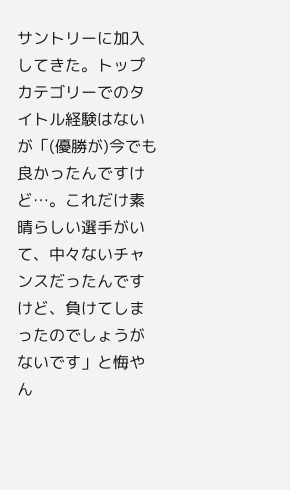サントリーに加入してきた。トップカテゴリーでのタイトル経験はないが「(優勝が)今でも良かったんですけど…。これだけ素晴らしい選手がいて、中々ないチャンスだったんですけど、負けてしまったのでしょうがないです」と悔やん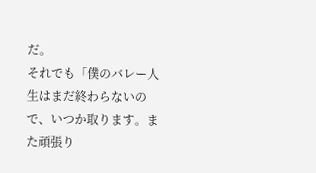だ。
それでも「僕のバレー人生はまだ終わらないので、いつか取ります。また頑張り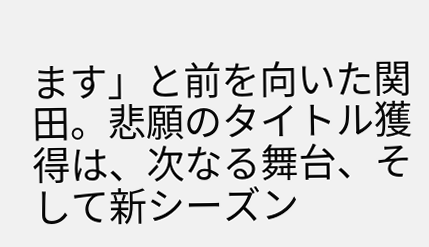ます」と前を向いた関田。悲願のタイトル獲得は、次なる舞台、そして新シーズン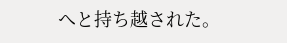へと持ち越された。